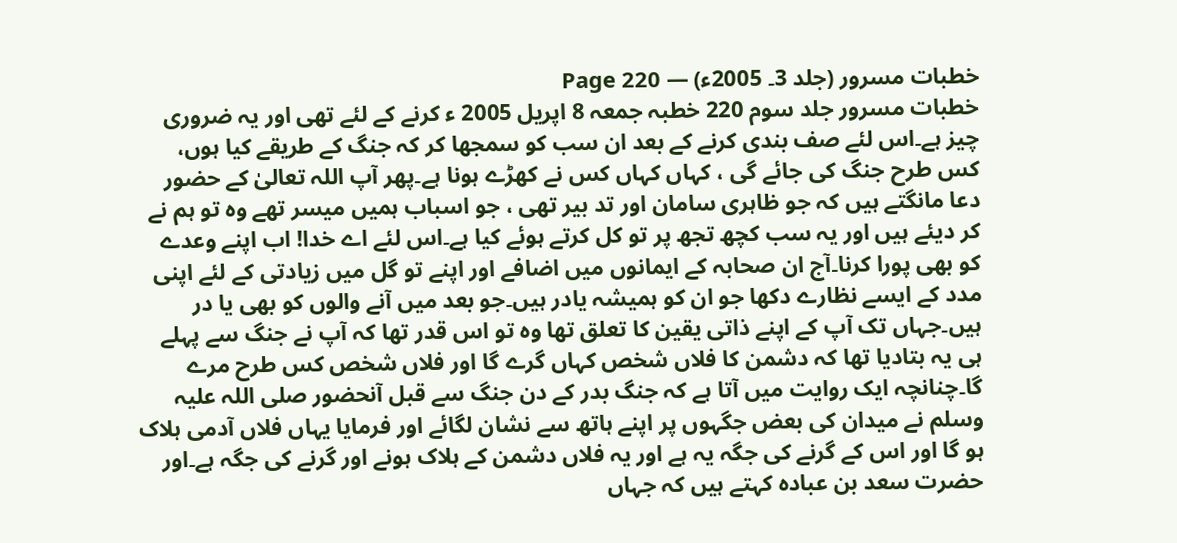خطبات مسرور (جلد 3۔ 2005ء) — Page 220
خطبات مسرور جلد سوم 220 خطبہ جمعہ 8 اپریل 2005 ء کرنے کے لئے تھی اور یہ ضروری چیز ہے۔اس لئے صف بندی کرنے کے بعد ان سب کو سمجھا کر کہ جنگ کے طریقے کیا ہوں، کس طرح جنگ کی جائے گی ، کہاں کہاں کس نے کھڑے ہونا ہے۔پھر آپ اللہ تعالیٰ کے حضور دعا مانگتے ہیں کہ جو ظاہری سامان اور تد بیر تھی ، جو اسباب ہمیں میسر تھے وہ تو ہم نے کر دیئے ہیں اور یہ سب کچھ تجھ پر تو کل کرتے ہوئے کیا ہے۔اس لئے اے خدا! اب اپنے وعدے کو بھی پورا کرنا۔آج ان صحابہ کے ایمانوں میں اضافے اور اپنے تو گل میں زیادتی کے لئے اپنی مدد کے ایسے نظارے دکھا جو ان کو ہمیشہ یادر ہیں۔جو بعد میں آنے والوں کو بھی یا در ہیں۔جہاں تک آپ کے اپنے ذاتی یقین کا تعلق تھا وہ تو اس قدر تھا کہ آپ نے جنگ سے پہلے ہی یہ بتادیا تھا کہ دشمن کا فلاں شخص کہاں گرے گا اور فلاں شخص کس طرح مرے گا۔چنانچہ ایک روایت میں آتا ہے کہ جنگ بدر کے دن جنگ سے قبل آنحضور صلی اللہ علیہ وسلم نے میدان کی بعض جگہوں پر اپنے ہاتھ سے نشان لگائے اور فرمایا یہاں فلاں آدمی ہلاک ہو گا اور اس کے گرنے کی جگہ یہ ہے اور یہ فلاں دشمن کے ہلاک ہونے اور گرنے کی جگہ ہے۔اور حضرت سعد بن عبادہ کہتے ہیں کہ جہاں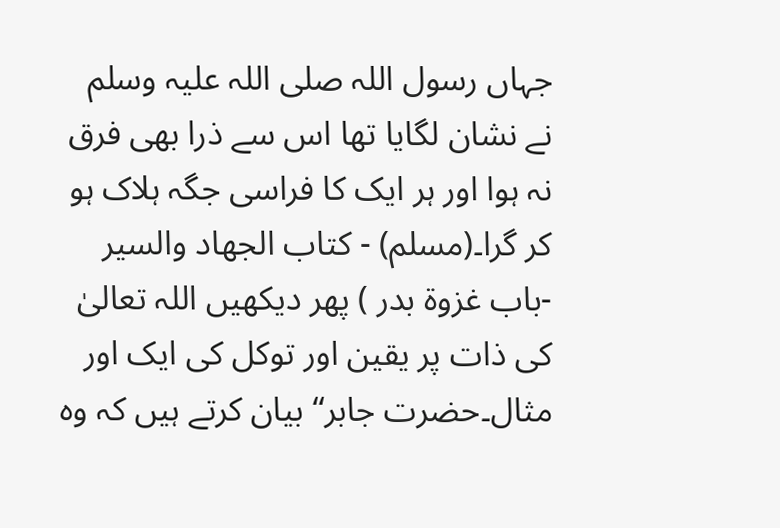جہاں رسول اللہ صلی اللہ علیہ وسلم نے نشان لگایا تھا اس سے ذرا بھی فرق نہ ہوا اور ہر ایک کا فراسی جگہ ہلاک ہو کر گرا۔(مسلم) - كتاب الجهاد والسير -باب غزوة بدر ) پھر دیکھیں اللہ تعالیٰ کی ذات پر یقین اور توکل کی ایک اور مثال۔حضرت جابر“ بیان کرتے ہیں کہ وہ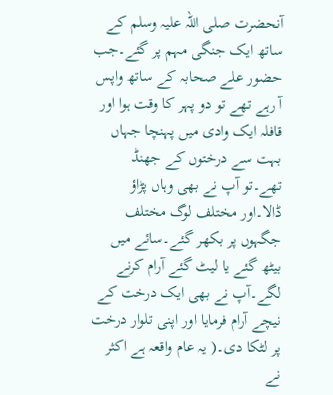آنحضرت صلی اللہ علیہ وسلم کے ساتھ ایک جنگی مہم پر گئے۔جب حضور علے صحابہ کے ساتھ واپس آ رہے تھے تو دو پہر کا وقت ہوا اور قافلہ ایک وادی میں پہنچا جہاں بہت سے درختوں کے جھنڈ تھے۔تو آپ نے بھی وہاں پڑاؤ ڈالا۔اور مختلف لوگ مختلف جگہوں پر بکھر گئے۔سائے میں بیٹھ گئے یا لیٹ گئے آرام کرنے لگے۔آپ نے بھی ایک درخت کے نیچے آرام فرمایا اور اپنی تلوار درخت پر لٹکا دی۔( یہ عام واقعہ ہے اکثر نے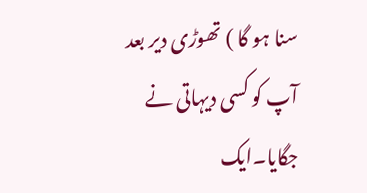سنا ہو گا ) تھوڑی دیر بعد آپ کو کسی دیہاتی نے جگایا۔ایک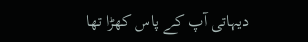دیہاتی آپ کے پاس کھڑا تھا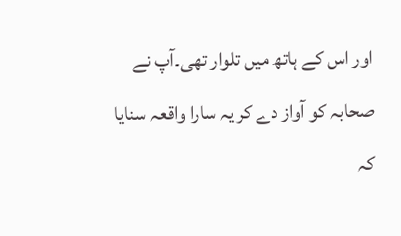اور اس کے ہاتھ میں تلوار تھی۔آپ نے صحابہ کو آواز دے کر یہ سارا واقعہ سنایا کہ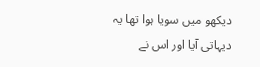دیکھو میں سویا ہوا تھا یہ دیہاتی آیا اور اس نے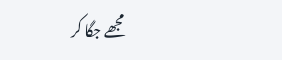مجھے جگا کر